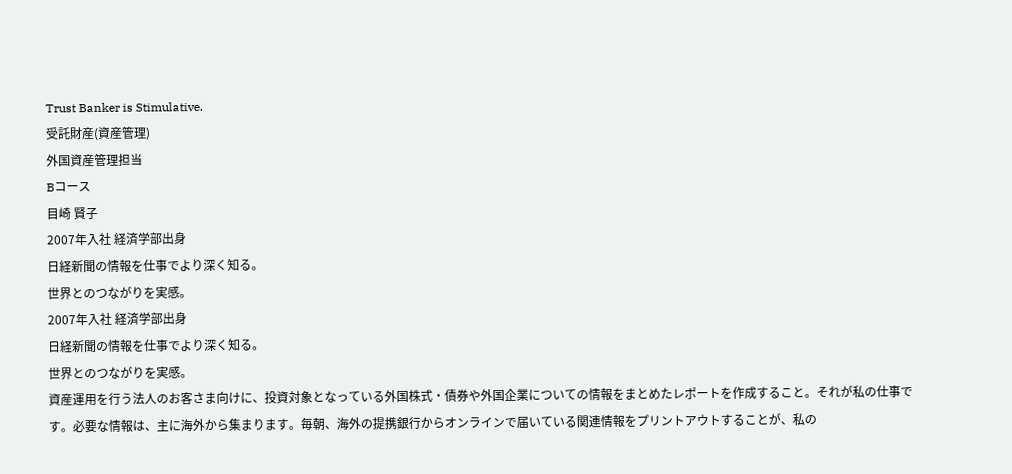Trust Banker is Stimulative.
受託財産(資産管理)
外国資産管理担当
Bコース
目崎 賢子
2007年入社 経済学部出身
日経新聞の情報を仕事でより深く知る。
世界とのつながりを実感。
2007年入社 経済学部出身
日経新聞の情報を仕事でより深く知る。
世界とのつながりを実感。
資産運用を行う法人のお客さま向けに、投資対象となっている外国株式・債券や外国企業についての情報をまとめたレポートを作成すること。それが私の仕事です。必要な情報は、主に海外から集まります。毎朝、海外の提携銀行からオンラインで届いている関連情報をプリントアウトすることが、私の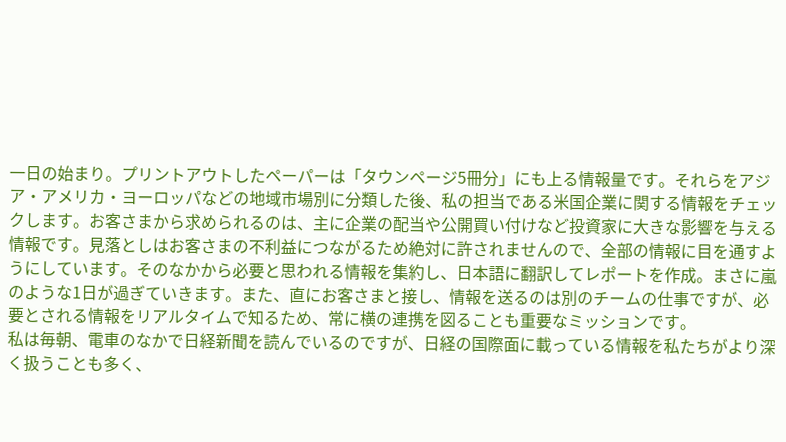一日の始まり。プリントアウトしたペーパーは「タウンページ5冊分」にも上る情報量です。それらをアジア・アメリカ・ヨーロッパなどの地域市場別に分類した後、私の担当である米国企業に関する情報をチェックします。お客さまから求められるのは、主に企業の配当や公開買い付けなど投資家に大きな影響を与える情報です。見落としはお客さまの不利益につながるため絶対に許されませんので、全部の情報に目を通すようにしています。そのなかから必要と思われる情報を集約し、日本語に翻訳してレポートを作成。まさに嵐のような1日が過ぎていきます。また、直にお客さまと接し、情報を送るのは別のチームの仕事ですが、必要とされる情報をリアルタイムで知るため、常に横の連携を図ることも重要なミッションです。
私は毎朝、電車のなかで日経新聞を読んでいるのですが、日経の国際面に載っている情報を私たちがより深く扱うことも多く、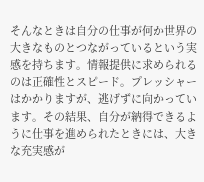そんなときは自分の仕事が何か世界の大きなものとつながっているという実感を持ちます。情報提供に求められるのは正確性とスピード。プレッシャーはかかりますが、逃げずに向かっています。その結果、自分が納得できるように仕事を進められたときには、大きな充実感が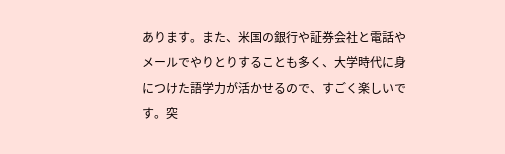あります。また、米国の銀行や証券会社と電話やメールでやりとりすることも多く、大学時代に身につけた語学力が活かせるので、すごく楽しいです。突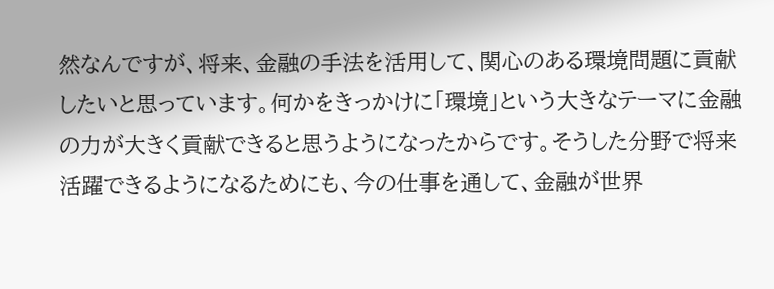然なんですが、将来、金融の手法を活用して、関心のある環境問題に貢献したいと思っています。何かをきっかけに「環境」という大きなテーマに金融の力が大きく貢献できると思うようになったからです。そうした分野で将来活躍できるようになるためにも、今の仕事を通して、金融が世界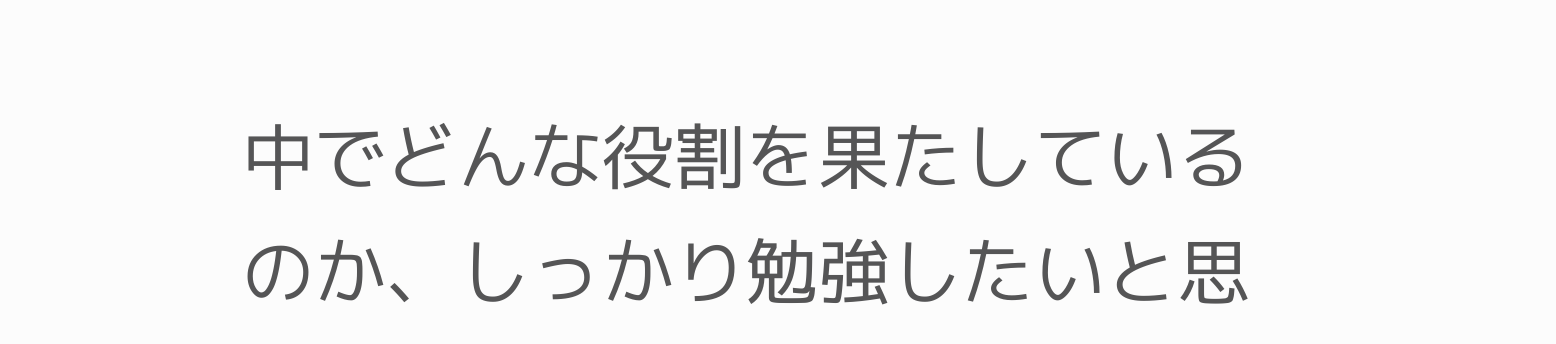中でどんな役割を果たしているのか、しっかり勉強したいと思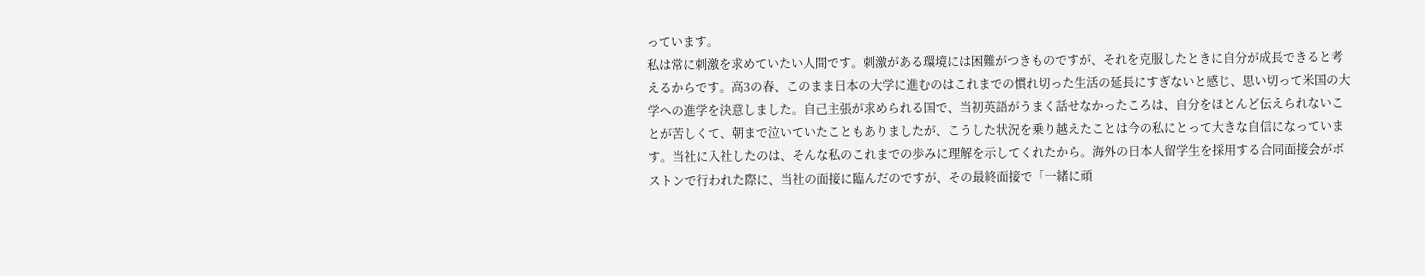っています。
私は常に刺激を求めていたい人間です。刺激がある環境には困難がつきものですが、それを克服したときに自分が成長できると考えるからです。高3の春、このまま日本の大学に進むのはこれまでの慣れ切った生活の延長にすぎないと感じ、思い切って米国の大学への進学を決意しました。自己主張が求められる国で、当初英語がうまく話せなかったころは、自分をほとんど伝えられないことが苦しくて、朝まで泣いていたこともありましたが、こうした状況を乗り越えたことは今の私にとって大きな自信になっています。当社に入社したのは、そんな私のこれまでの歩みに理解を示してくれたから。海外の日本人留学生を採用する合同面接会がボストンで行われた際に、当社の面接に臨んだのですが、その最終面接で「一緒に頑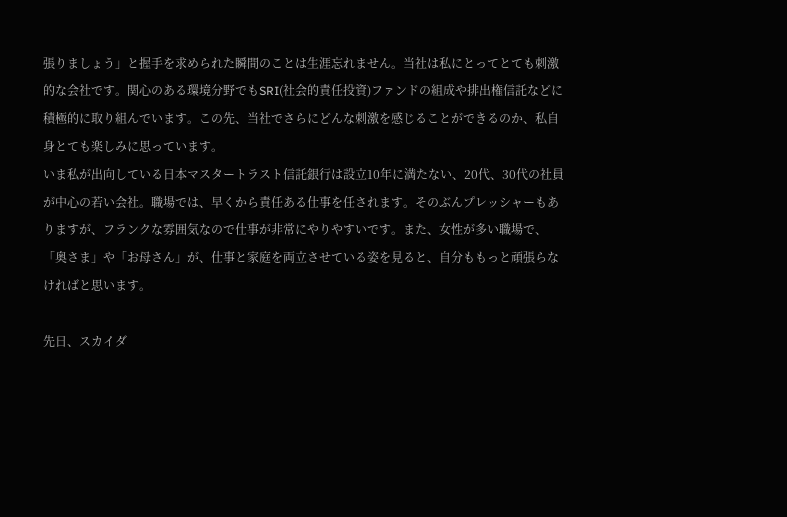張りましょう」と握手を求められた瞬間のことは生涯忘れません。当社は私にとってとても刺激的な会社です。関心のある環境分野でもSRI(社会的責任投資)ファンドの組成や排出権信託などに積極的に取り組んでいます。この先、当社でさらにどんな刺激を感じることができるのか、私自身とても楽しみに思っています。
いま私が出向している日本マスタートラスト信託銀行は設立10年に満たない、20代、30代の社員が中心の若い会社。職場では、早くから責任ある仕事を任されます。そのぶんプレッシャーもありますが、フランクな雰囲気なので仕事が非常にやりやすいです。また、女性が多い職場で、「奥さま」や「お母さん」が、仕事と家庭を両立させている姿を見ると、自分ももっと頑張らなければと思います。

先日、スカイダ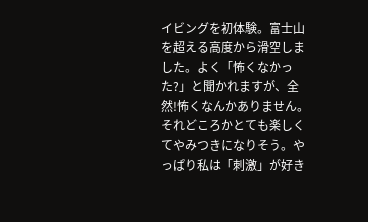イビングを初体験。富士山を超える高度から滑空しました。よく「怖くなかった?」と聞かれますが、全然!怖くなんかありません。それどころかとても楽しくてやみつきになりそう。やっぱり私は「刺激」が好き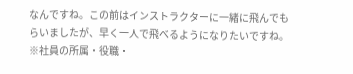なんですね。この前はインストラクターに一緒に飛んでもらいましたが、早く一人で飛べるようになりたいですね。
※社員の所属・役職・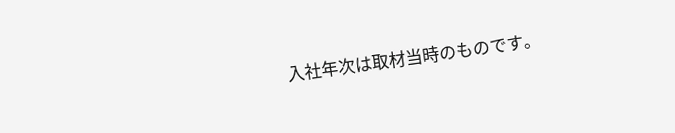入社年次は取材当時のものです。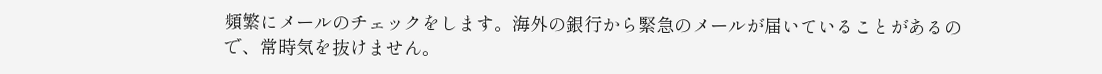頻繁にメールのチェックをします。海外の銀行から緊急のメールが届いていることがあるので、常時気を抜けません。